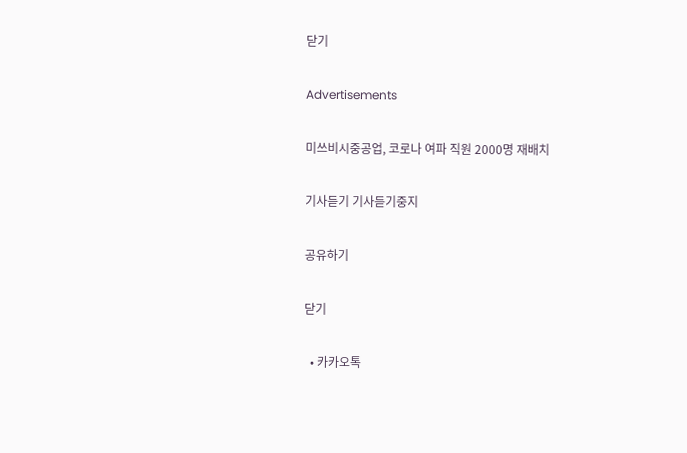닫기

Advertisements

미쓰비시중공업, 코로나 여파 직원 2000명 재배치

기사듣기 기사듣기중지

공유하기

닫기

  • 카카오톡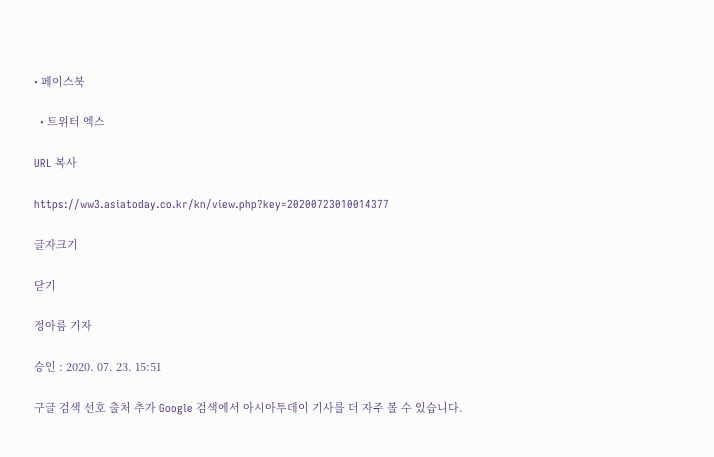• 페이스북

  • 트위터 엑스

URL 복사

https://ww3.asiatoday.co.kr/kn/view.php?key=20200723010014377

글자크기

닫기

정아름 기자

승인 : 2020. 07. 23. 15:51

구글 검색 선호 출처 추가 Google 검색에서 아시아투데이 기사를 더 자주 볼 수 있습니다.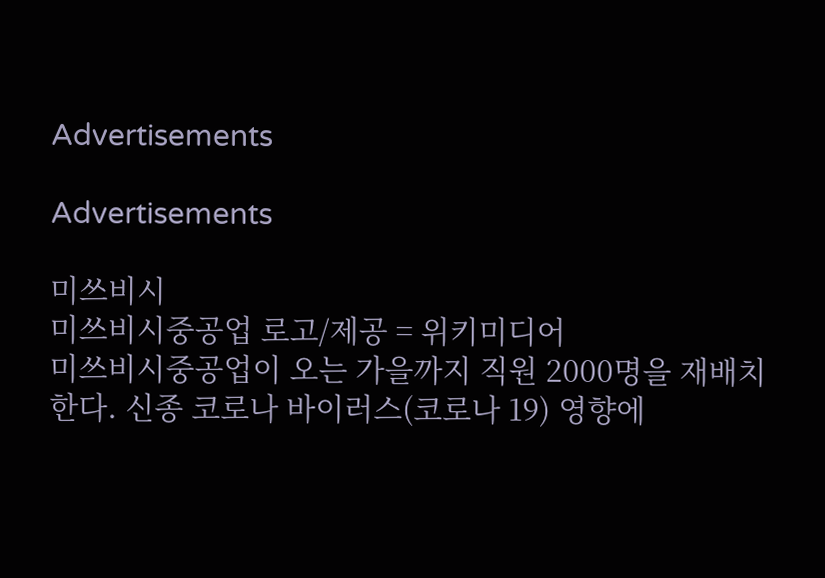Advertisements

Advertisements

미쓰비시
미쓰비시중공업 로고/제공 = 위키미디어
미쓰비시중공업이 오는 가을까지 직원 2000명을 재배치한다. 신종 코로나 바이러스(코로나 19) 영향에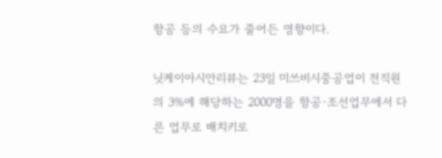항공 등의 수요가 줄어든 영향이다.

닛케이아시안리뷰는 23일 미쓰비시중공업이 전직원의 3%에 해당하는 2000명을 항공·조선업무에서 다른 업무로 배치키로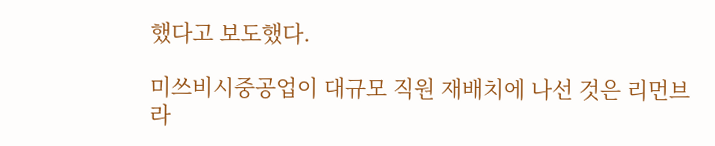했다고 보도했다.

미쓰비시중공업이 대규모 직원 재배치에 나선 것은 리먼브라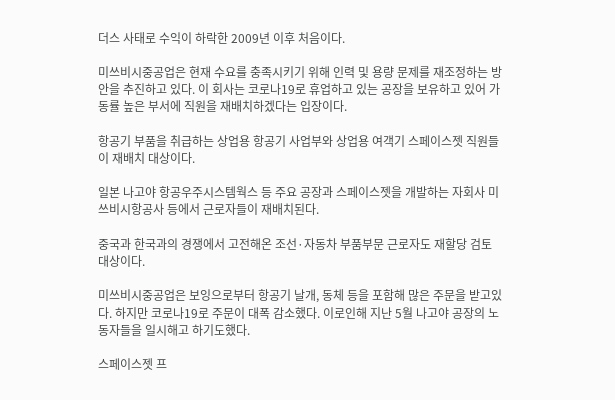더스 사태로 수익이 하락한 2009년 이후 처음이다.

미쓰비시중공업은 현재 수요를 충족시키기 위해 인력 및 용량 문제를 재조정하는 방안을 추진하고 있다. 이 회사는 코로나19로 휴업하고 있는 공장을 보유하고 있어 가동률 높은 부서에 직원을 재배치하겠다는 입장이다.

항공기 부품을 취급하는 상업용 항공기 사업부와 상업용 여객기 스페이스젯 직원들이 재배치 대상이다.

일본 나고야 항공우주시스템웍스 등 주요 공장과 스페이스젯을 개발하는 자회사 미쓰비시항공사 등에서 근로자들이 재배치된다.

중국과 한국과의 경쟁에서 고전해온 조선·자동차 부품부문 근로자도 재할당 검토 대상이다.

미쓰비시중공업은 보잉으로부터 항공기 날개, 동체 등을 포함해 많은 주문을 받고있다. 하지만 코로나19로 주문이 대폭 감소했다. 이로인해 지난 5월 나고야 공장의 노동자들을 일시해고 하기도했다.

스페이스젯 프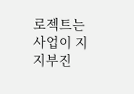로젝트는 사업이 지지부진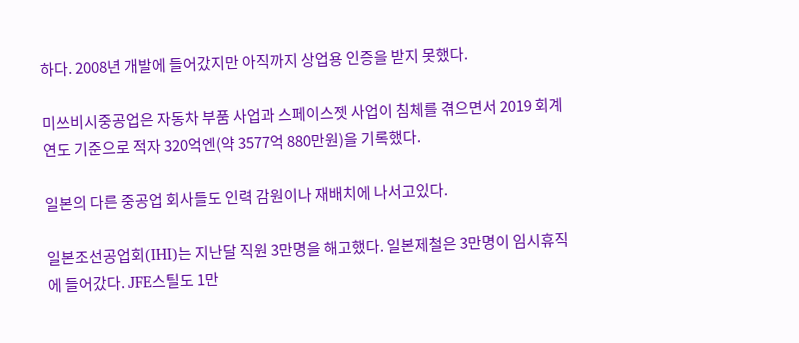하다. 2008년 개발에 들어갔지만 아직까지 상업용 인증을 받지 못했다.

미쓰비시중공업은 자동차 부품 사업과 스페이스젯 사업이 침체를 겪으면서 2019 회계연도 기준으로 적자 320억엔(약 3577억 880만원)을 기록했다.

일본의 다른 중공업 회사들도 인력 감원이나 재배치에 나서고있다.

일본조선공업회(IHI)는 지난달 직원 3만명을 해고했다. 일본제철은 3만명이 임시휴직에 들어갔다. JFE스틸도 1만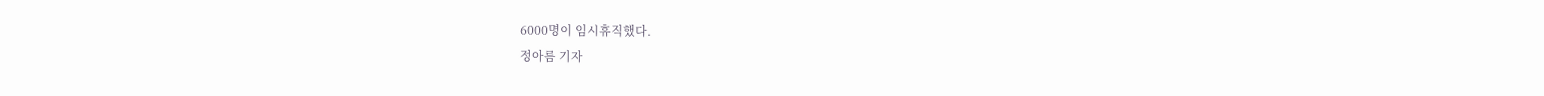6000명이 임시휴직했다.
정아름 기자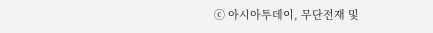ⓒ 아시아투데이, 무단전재 및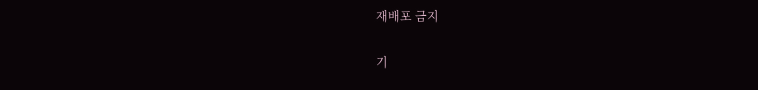재배포 금지

기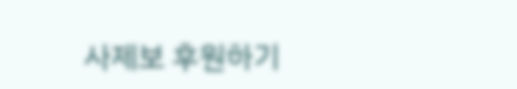사제보 후원하기